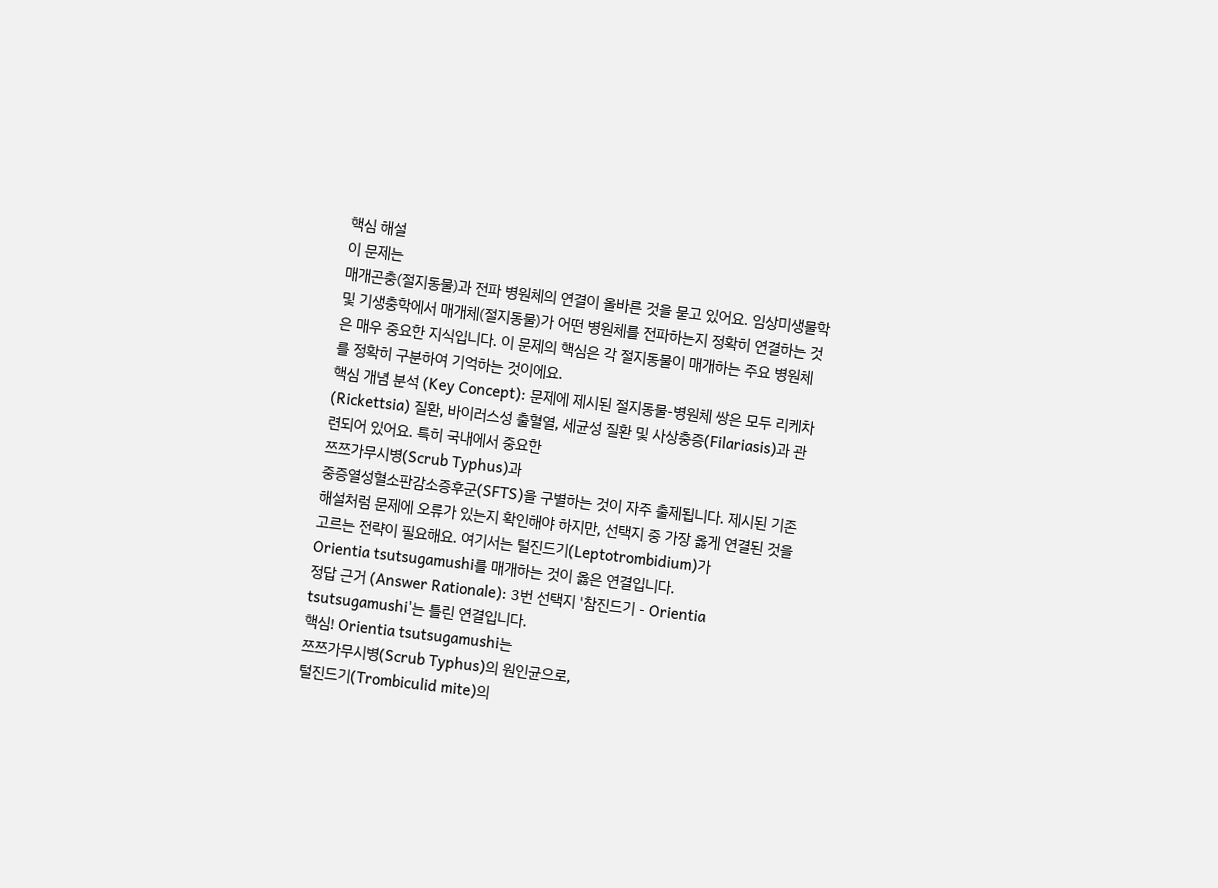핵심 해설
이 문제는
매개곤충(절지동물)과 전파 병원체의 연결이 올바른 것을 묻고 있어요. 임상미생물학 및 기생충학에서 매개체(절지동물)가 어떤 병원체를 전파하는지 정확히 연결하는 것은 매우 중요한 지식입니다. 이 문제의 핵심은 각 절지동물이 매개하는 주요 병원체를 정확히 구분하여 기억하는 것이에요.
핵심 개념 분석 (Key Concept): 문제에 제시된 절지동물-병원체 쌍은 모두 리케차(Rickettsia) 질환, 바이러스성 출혈열, 세균성 질환 및 사상충증(Filariasis)과 관련되어 있어요. 특히 국내에서 중요한
쯔쯔가무시병(Scrub Typhus)과
중증열성혈소판감소증후군(SFTS)을 구별하는 것이 자주 출제됩니다. 제시된 기존 해설처럼 문제에 오류가 있는지 확인해야 하지만, 선택지 중 가장 옳게 연결된 것을 고르는 전략이 필요해요. 여기서는 털진드기(Leptotrombidium)가
Orientia tsutsugamushi를 매개하는 것이 옳은 연결입니다.
정답 근거 (Answer Rationale): 3번 선택지 '참진드기 - Orientia tsutsugamushi'는 틀린 연결입니다.
핵심! Orientia tsutsugamushi는
쯔쯔가무시병(Scrub Typhus)의 원인균으로,
털진드기(Trombiculid mite)의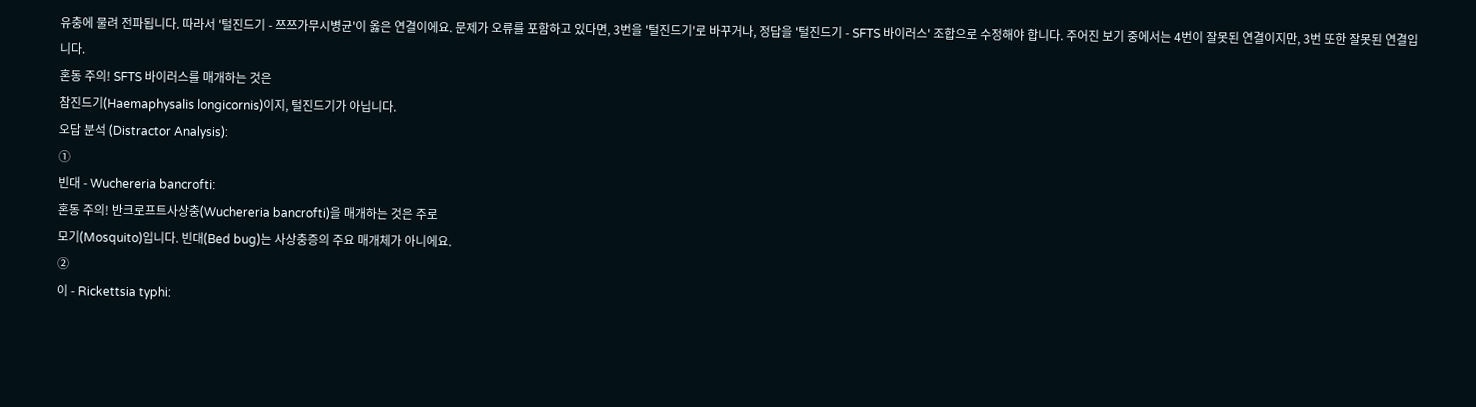유충에 물려 전파됩니다. 따라서 '털진드기 - 쯔쯔가무시병균'이 옳은 연결이에요. 문제가 오류를 포함하고 있다면, 3번을 '털진드기'로 바꾸거나, 정답을 '털진드기 - SFTS 바이러스' 조합으로 수정해야 합니다. 주어진 보기 중에서는 4번이 잘못된 연결이지만, 3번 또한 잘못된 연결입니다.
혼동 주의! SFTS 바이러스를 매개하는 것은
참진드기(Haemaphysalis longicornis)이지, 털진드기가 아닙니다.
오답 분석 (Distractor Analysis):
①
빈대 - Wuchereria bancrofti:
혼동 주의! 반크로프트사상충(Wuchereria bancrofti)을 매개하는 것은 주로
모기(Mosquito)입니다. 빈대(Bed bug)는 사상충증의 주요 매개체가 아니에요.
②
이 - Rickettsia typhi: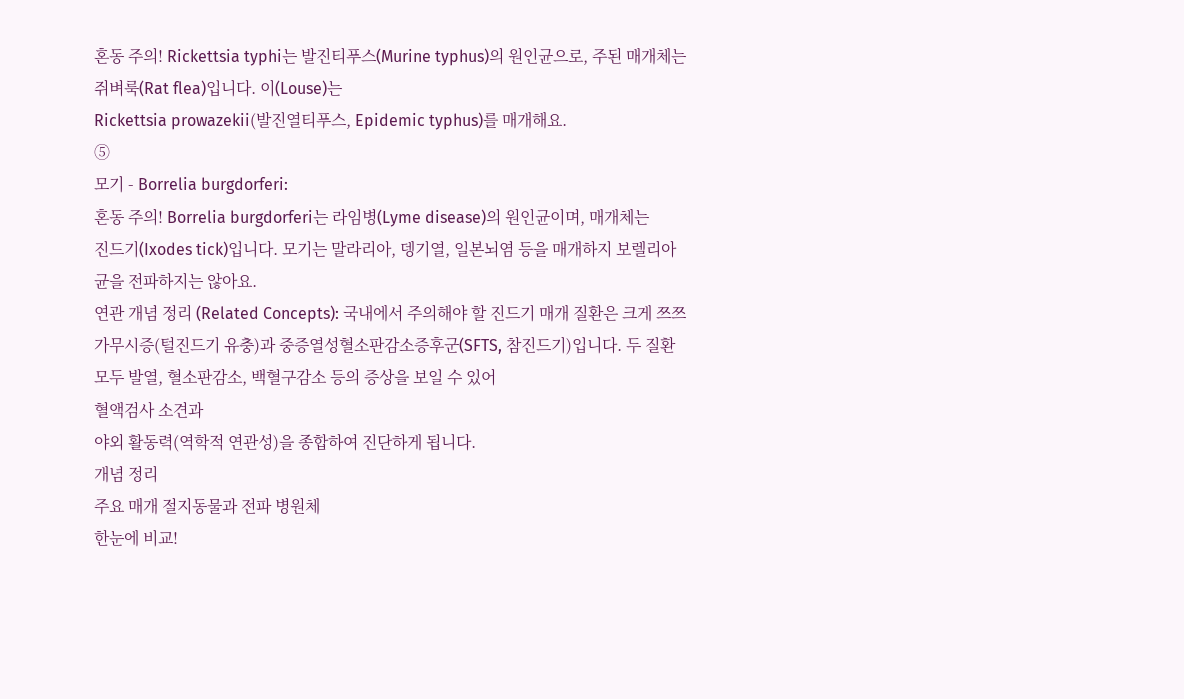혼동 주의! Rickettsia typhi는 발진티푸스(Murine typhus)의 원인균으로, 주된 매개체는
쥐벼룩(Rat flea)입니다. 이(Louse)는
Rickettsia prowazekii(발진열티푸스, Epidemic typhus)를 매개해요.
⑤
모기 - Borrelia burgdorferi:
혼동 주의! Borrelia burgdorferi는 라임병(Lyme disease)의 원인균이며, 매개체는
진드기(Ixodes tick)입니다. 모기는 말라리아, 뎅기열, 일본뇌염 등을 매개하지 보렐리아균을 전파하지는 않아요.
연관 개념 정리 (Related Concepts): 국내에서 주의해야 할 진드기 매개 질환은 크게 쯔쯔가무시증(털진드기 유충)과 중증열성혈소판감소증후군(SFTS, 참진드기)입니다. 두 질환 모두 발열, 혈소판감소, 백혈구감소 등의 증상을 보일 수 있어
혈액검사 소견과
야외 활동력(역학적 연관성)을 종합하여 진단하게 됩니다.
개념 정리
주요 매개 절지동물과 전파 병원체
한눈에 비교!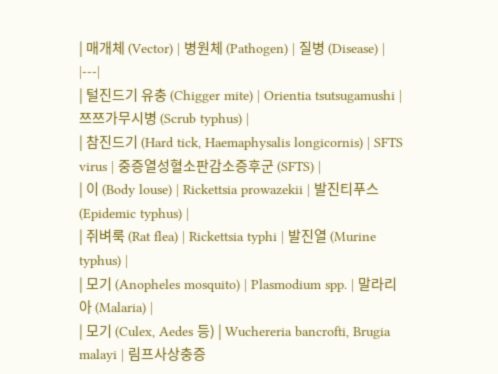| 매개체 (Vector) | 병원체 (Pathogen) | 질병 (Disease) |
|---|
| 털진드기 유충 (Chigger mite) | Orientia tsutsugamushi | 쯔쯔가무시병 (Scrub typhus) |
| 참진드기 (Hard tick, Haemaphysalis longicornis) | SFTS virus | 중증열성혈소판감소증후군 (SFTS) |
| 이 (Body louse) | Rickettsia prowazekii | 발진티푸스 (Epidemic typhus) |
| 쥐벼룩 (Rat flea) | Rickettsia typhi | 발진열 (Murine typhus) |
| 모기 (Anopheles mosquito) | Plasmodium spp. | 말라리아 (Malaria) |
| 모기 (Culex, Aedes 등) | Wuchereria bancrofti, Brugia malayi | 림프사상충증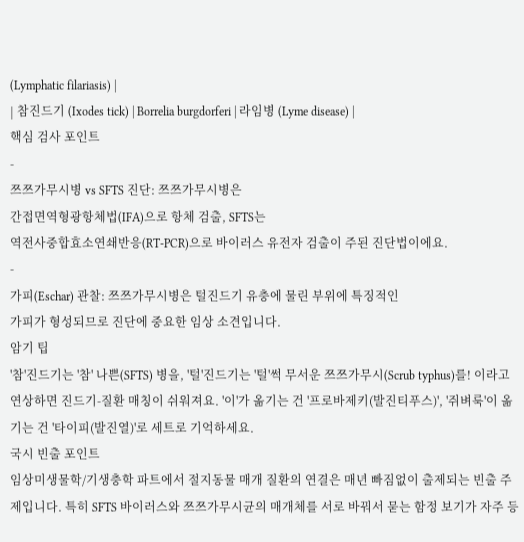(Lymphatic filariasis) |
| 참진드기 (Ixodes tick) | Borrelia burgdorferi | 라임병 (Lyme disease) |
핵심 검사 포인트
-
쯔쯔가무시병 vs SFTS 진단: 쯔쯔가무시병은
간접면역형광항체법(IFA)으로 항체 검출, SFTS는
역전사중합효소연쇄반응(RT-PCR)으로 바이러스 유전자 검출이 주된 진단법이에요.
-
가피(Eschar) 관찰: 쯔쯔가무시병은 털진드기 유충에 물린 부위에 특징적인
가피가 형성되므로 진단에 중요한 임상 소견입니다.
암기 팁
'참'진드기는 '참' 나쁜(SFTS) 병을, '털'진드기는 '털'썩 무서운 쯔쯔가무시(Scrub typhus)를! 이라고 연상하면 진드기-질환 매칭이 쉬워져요. '이'가 옮기는 건 '프로바제키(발진티푸스)', '쥐벼룩'이 옮기는 건 '타이피(발진열)'로 세트로 기억하세요.
국시 빈출 포인트
임상미생물학/기생충학 파트에서 절지동물 매개 질환의 연결은 매년 빠짐없이 출제되는 빈출 주제입니다. 특히 SFTS 바이러스와 쯔쯔가무시균의 매개체를 서로 바꿔서 묻는 함정 보기가 자주 등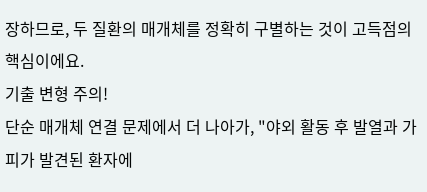장하므로, 두 질환의 매개체를 정확히 구별하는 것이 고득점의 핵심이에요.
기출 변형 주의!
단순 매개체 연결 문제에서 더 나아가, "야외 활동 후 발열과 가피가 발견된 환자에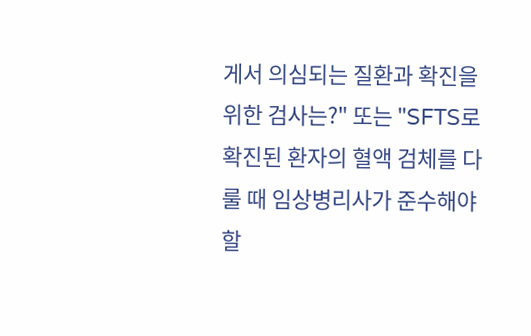게서 의심되는 질환과 확진을 위한 검사는?" 또는 "SFTS로 확진된 환자의 혈액 검체를 다룰 때 임상병리사가 준수해야 할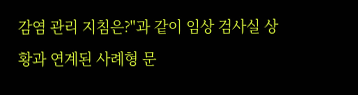감염 관리 지침은?"과 같이 임상 검사실 상황과 연계된 사례형 문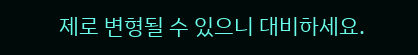제로 변형될 수 있으니 대비하세요.